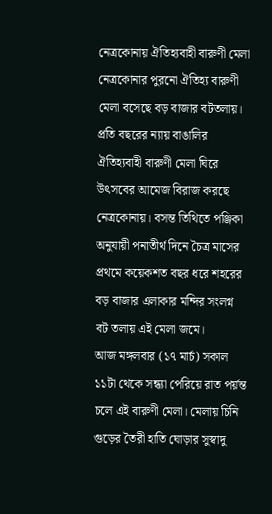নেত্রকোনায় ঐতিহ্যবাহী বারুণী মেলা
নেত্রকোনার পুরনো ঐতিহ্য বারুণী মেলা বসেছে বড় বাজার বটতলায়। প্রতি বছরের ন্যায় বাঙালির ঐতিহ্যবাহী বারুণী মেলা ঘিরে উৎসবের আমেজ বিরাজ করছে নেত্রকোনায়। বসন্ত তিথিতে পঞ্জিকা অনুযায়ী পনাতীর্থ দিনে চৈত্র মাসের প্রথমে কয়েকশত বছর ধরে শহরের বড় বাজার এলাকার মন্দির সংলগ্ন বট তলায় এই মেলা জমে।
আজ মঙ্গলবার (১৭ মার্চ) সকাল ১১টা থেকে সন্ধ্যা পেরিয়ে রাত পর্য়ন্ত চলে এই বারুণী মেলা। মেলায় চিনি গুড়ের তৈরী হাতি ঘোড়ার সুস্বাদু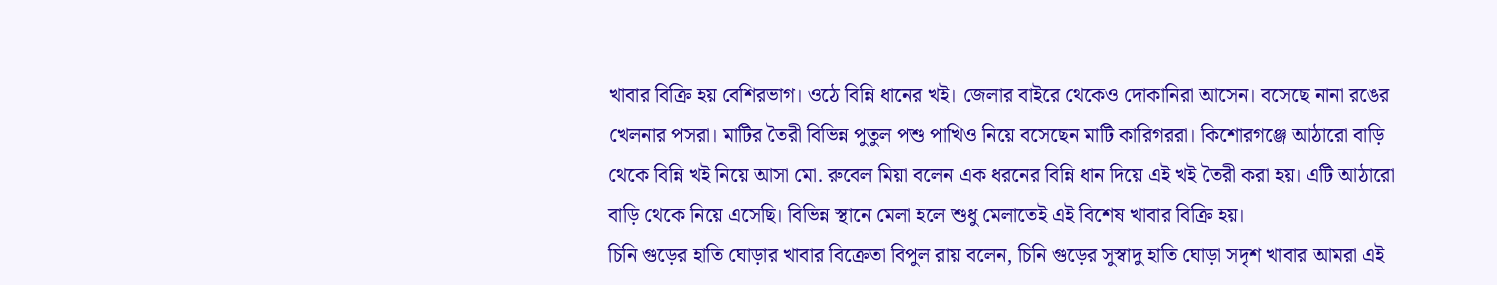খাবার বিক্রি হয় বেশিরভাগ। ওঠে বিন্নি ধানের খই। জেলার বাইরে থেকেও দোকানিরা আসেন। বসেছে নানা রঙের খেলনার পসরা। মাটির তৈরী বিভিন্ন পুতুল পশু পাখিও নিয়ে বসেছেন মাটি কারিগররা। কিশোরগঞ্জে আঠারো বাড়ি থেকে বিন্নি খই নিয়ে আসা মো. রুবেল মিয়া বলেন এক ধরনের বিন্নি ধান দিয়ে এই খই তৈরী করা হয়। এটি আঠারো বাড়ি থেকে নিয়ে এসেছি। বিভিন্ন স্থানে মেলা হলে শুধু মেলাতেই এই বিশেষ খাবার বিক্রি হয়।
চিনি গুড়ের হাতি ঘোড়ার খাবার বিক্রেতা বিপুল রায় বলেন, চিনি গুড়ের সুস্বাদু হাতি ঘোড়া সদৃশ খাবার আমরা এই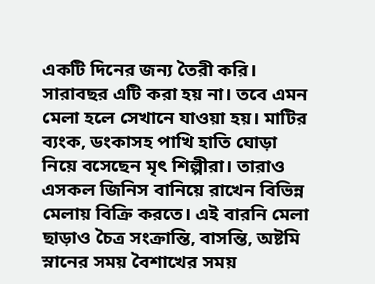একটি দিনের জন্য তৈরী করি। সারাবছর এটি করা হয় না। তবে এমন মেলা হলে সেখানে যাওয়া হয়। মাটির ব্যংক, ডংকাসহ পাখি হাতি ঘোড়া নিয়ে বসেছেন মৃৎ শিল্পীরা। তারাও এসকল জিনিস বানিয়ে রাখেন বিভিন্ন মেলায় বিক্রি করতে। এই বারনি মেলা ছাড়াও চৈত্র সংক্রান্তি, বাসন্তি, অষ্টমি স্নানের সময় বৈশাখের সময়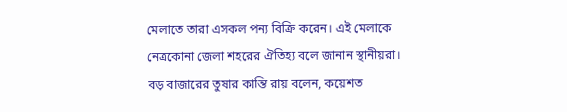মেলাতে তারা এসকল পন্য বিক্রি করেন। এই মেলাকে নেত্রকোনা জেলা শহরের ঐতিহ্য বলে জানান স্থানীয়রা। বড় বাজারের তুষার কান্তি রায় বলেন, কয়েশত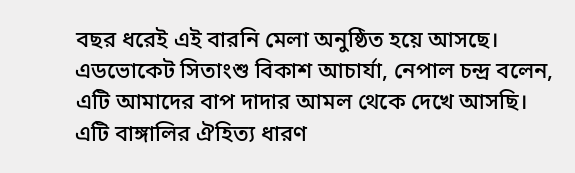বছর ধরেই এই বারনি মেলা অনুষ্ঠিত হয়ে আসছে। এডভোকেট সিতাংশু বিকাশ আচার্যা, নেপাল চন্দ্র বলেন, এটি আমাদের বাপ দাদার আমল থেকে দেখে আসছি। এটি বাঙ্গালির ঐহিত্য ধারণ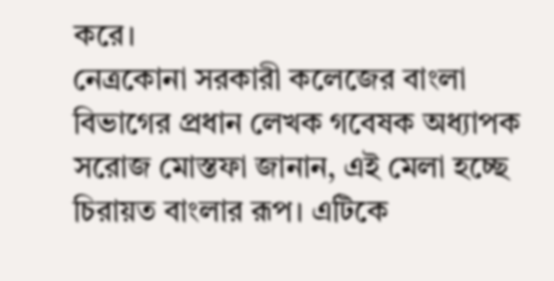করে।
নেত্রকোনা সরকারী কলেজের বাংলা বিভাগের প্রধান লেখক গবেষক অধ্যাপক সরোজ মোস্তফা জানান, এই মেলা হচ্ছে চিরায়ত বাংলার রূপ। এটিকে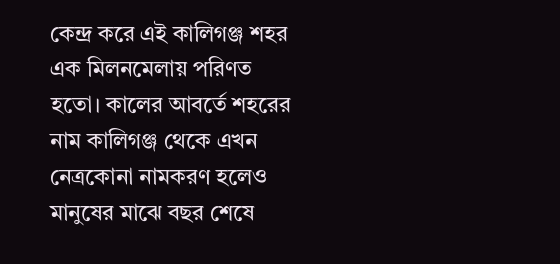কেন্দ্র করে এই কালিগঞ্জ শহর এক মিলনমেলায় পরিণত হতো। কালের আবর্তে শহরের নাম কালিগঞ্জ থেকে এখন নেত্রকোনা নামকরণ হলেও মানুষের মাঝে বছর শেষে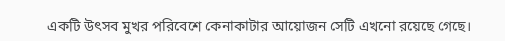একটি উৎসব মুখর পরিবেশে কেনাকাটার আয়োজন সেটি এখনো রয়েছে গেছে।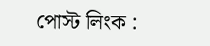পোস্ট লিংক :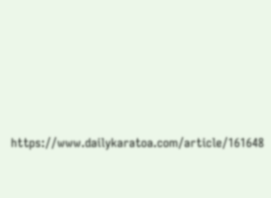https://www.dailykaratoa.com/article/161648